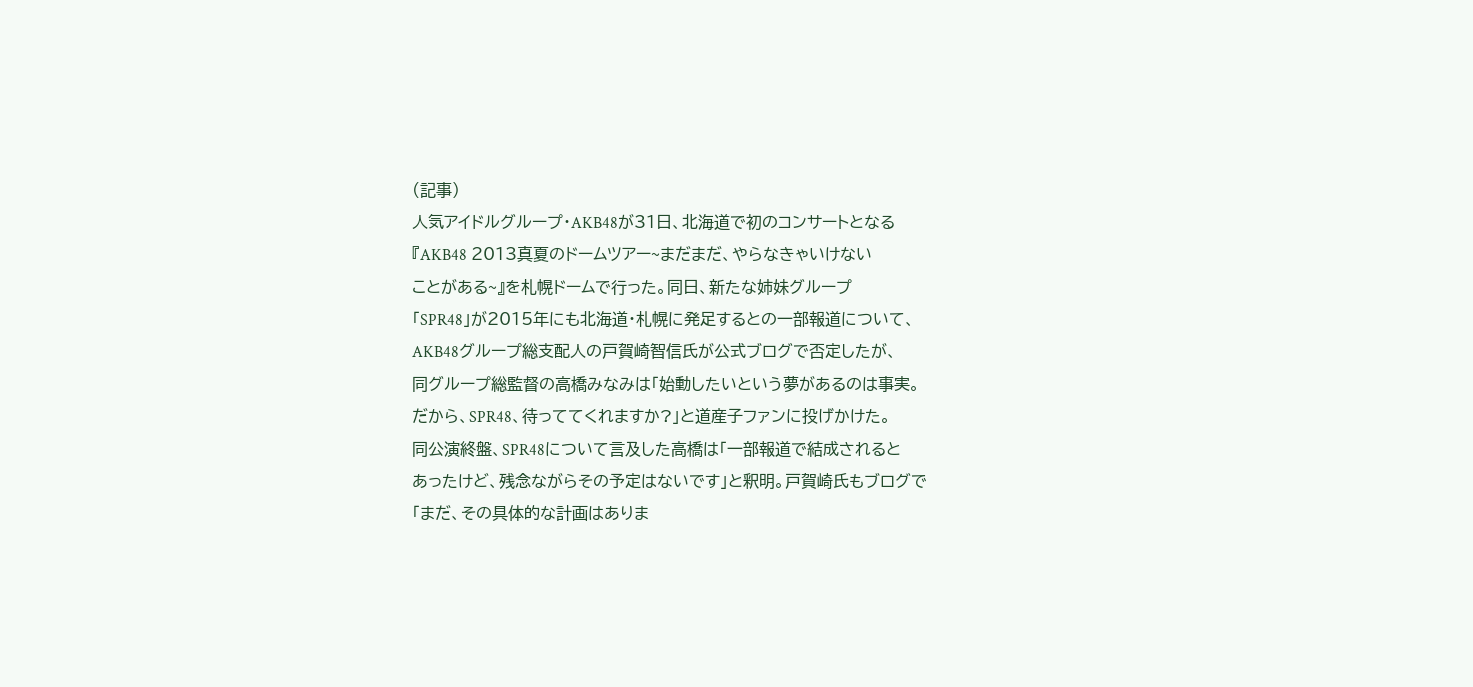(記事)
人気アイドルグループ・AKB48が31日、北海道で初のコンサートとなる
『AKB48 2013真夏のドームツアー~まだまだ、やらなきゃいけない
ことがある~』を札幌ドームで行った。同日、新たな姉妹グループ
「SPR48」が2015年にも北海道・札幌に発足するとの一部報道について、
AKB48グループ総支配人の戸賀崎智信氏が公式ブログで否定したが、
同グループ総監督の高橋みなみは「始動したいという夢があるのは事実。
だから、SPR48、待っててくれますか?」と道産子ファンに投げかけた。
同公演終盤、SPR48について言及した高橋は「一部報道で結成されると
あったけど、残念ながらその予定はないです」と釈明。戸賀崎氏もブログで
「まだ、その具体的な計画はありま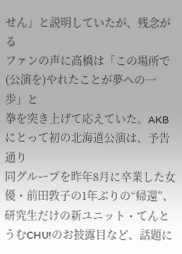せん」と説明していたが、残念がる
ファンの声に高橋は「この場所で(公演を)やれたことが夢への一歩」と
拳を突き上げて応えていた。AKBにとって初の北海道公演は、予告通り
同グループを昨年8月に卒業した女優・前田敦子の1年ぶりの“帰還”、
研究生だけの新ユニット・てんとうむCHU!のお披露目など、話題に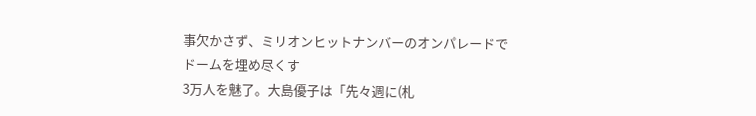事欠かさず、ミリオンヒットナンバーのオンパレードでドームを埋め尽くす
3万人を魅了。大島優子は「先々週に(札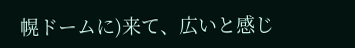幌ドームに)来て、広いと感じ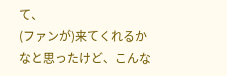て、
(ファンが)来てくれるかなと思ったけど、こんな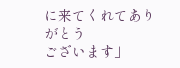に来てくれてありがとう
ございます」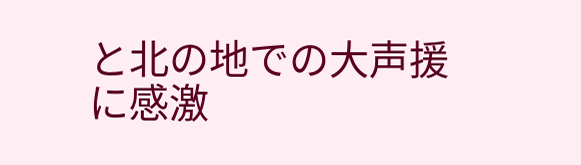と北の地での大声援に感激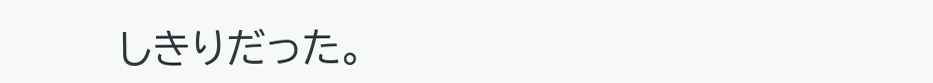しきりだった。